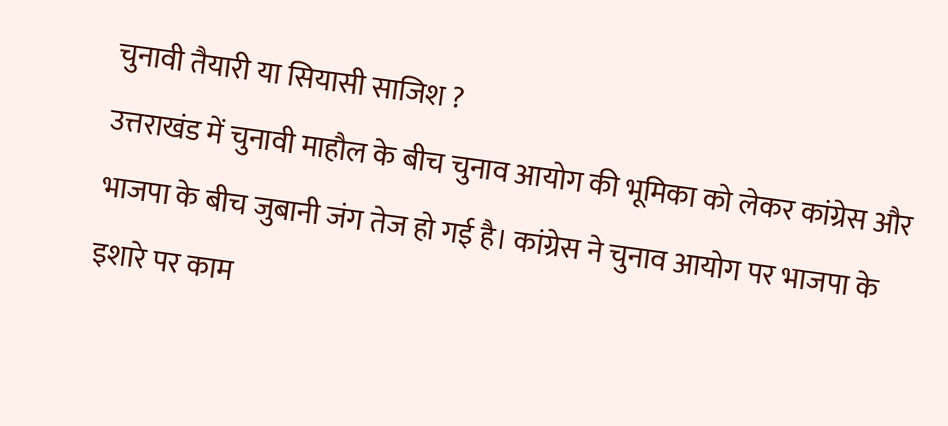चुनावी तैयारी या सियासी साजिश ?
उत्तराखंड में चुनावी माहौल के बीच चुनाव आयोग की भूमिका को लेकर कांग्रेस और भाजपा के बीच जुबानी जंग तेज हो गई है। कांग्रेस ने चुनाव आयोग पर भाजपा के इशारे पर काम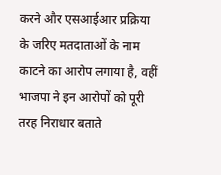करने और एसआईआर प्रक्रिया के जरिए मतदाताओं के नाम काटने का आरोप लगाया है, वहीं भाजपा ने इन आरोपों को पूरी तरह निराधार बताते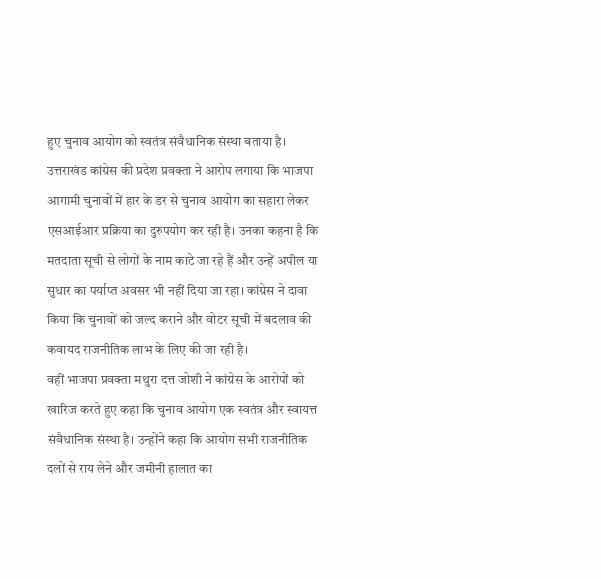हुए चुनाव आयोग को स्वतंत्र संवैधानिक संस्था बताया है।
उत्तराखंड कांग्रेस की प्रदेश प्रवक्ता ने आरोप लगाया कि भाजपा आगामी चुनावों में हार के डर से चुनाव आयोग का सहारा लेकर एसआईआर प्रक्रिया का दुरुपयोग कर रही है। उनका कहना है कि मतदाता सूची से लोगों के नाम काटे जा रहे हैं और उन्हें अपील या सुधार का पर्याप्त अवसर भी नहीं दिया जा रहा। कांग्रेस ने दावा किया कि चुनावों को जल्द कराने और वोटर सूची में बदलाव की कवायद राजनीतिक लाभ के लिए की जा रही है।
वहीं भाजपा प्रवक्ता मथुरा दत्त जोशी ने कांग्रेस के आरोपों को खारिज करते हुए कहा कि चुनाव आयोग एक स्वतंत्र और स्वायत्त संवैधानिक संस्था है। उन्होंने कहा कि आयोग सभी राजनीतिक दलों से राय लेने और जमीनी हालात का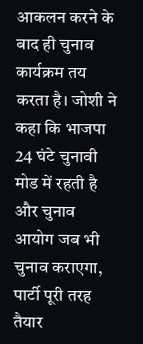आकलन करने के बाद ही चुनाव कार्यक्रम तय करता है। जोशी ने कहा कि भाजपा 24 घंटे चुनावी मोड में रहती है और चुनाव आयोग जब भी चुनाव कराएगा, पार्टी पूरी तरह तैयार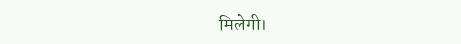मिलेगी।